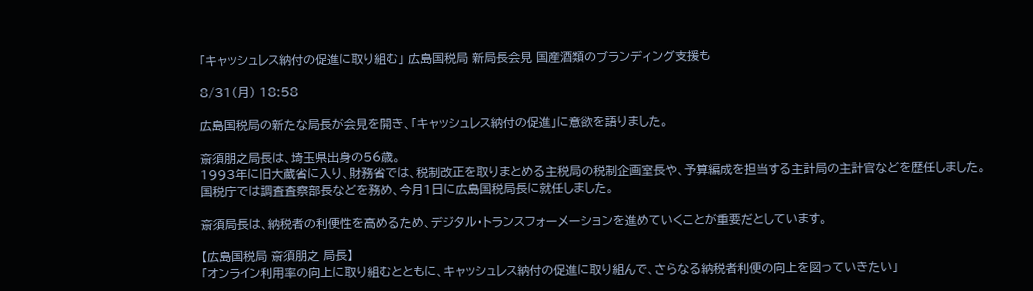「キャッシュレス納付の促進に取り組む」 広島国税局 新局長会見 国産酒類のブランディング支援も

8/31(月) 18:58

広島国税局の新たな局長が会見を開き、「キャッシュレス納付の促進」に意欲を語りました。

斎須朋之局長は、埼玉県出身の56歳。
1993年に旧大蔵省に入り、財務省では、税制改正を取りまとめる主税局の税制企画室長や、予算編成を担当する主計局の主計官などを歴任しました。
国税庁では調査査察部長などを務め、今月1日に広島国税局長に就任しました。

斎須局長は、納税者の利便性を高めるため、デジタル・トランスフォーメーションを進めていくことが重要だとしています。

【広島国税局 斎須朋之 局長】
「オンライン利用率の向上に取り組むとともに、キャッシュレス納付の促進に取り組んで、さらなる納税者利便の向上を図っていきたい」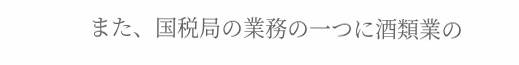また、国税局の業務の一つに酒類業の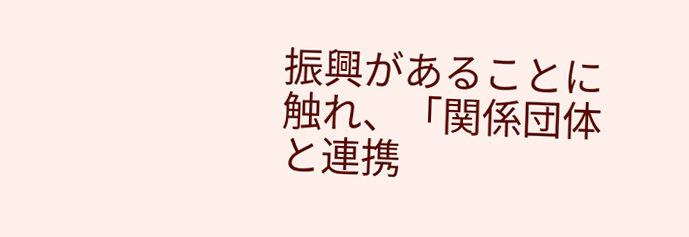振興があることに触れ、「関係団体と連携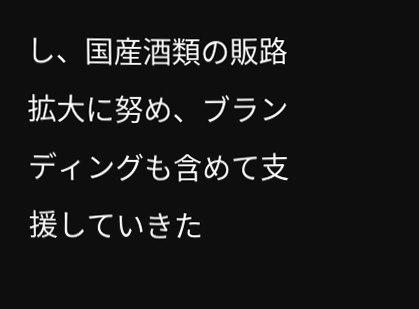し、国産酒類の販路拡大に努め、ブランディングも含めて支援していきた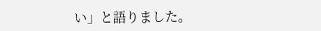い」と語りました。